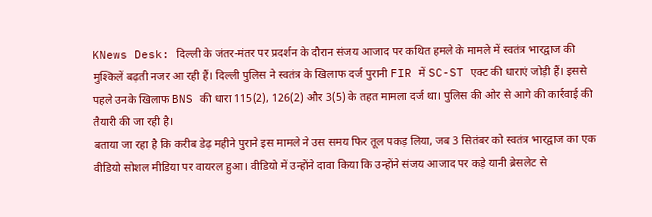KNews Desk: दिल्ली के जंतर-मंतर पर प्रदर्शन के दौरान संजय आजाद पर कथित हमले के मामले में स्वतंत्र भारद्वाज की मुश्किलें बढ़ती नजर आ रही हैं। दिल्ली पुलिस ने स्वतंत्र के खिलाफ दर्ज पुरानी FIR में SC-ST एक्ट की धाराएं जोड़ी हैं। इससे पहले उनके खिलाफ BNS की धारा 115(2), 126(2) और 3(5) के तहत मामला दर्ज था। पुलिस की ओर से आगे की कार्रवाई की तैयारी की जा रही है।
बताया जा रहा है कि करीब डेढ़ महीने पुराने इस मामले ने उस समय फिर तूल पकड़ लिया, जब 3 सितंबर को स्वतंत्र भारद्वाज का एक वीडियो सोशल मीडिया पर वायरल हुआ। वीडियो में उन्होंने दावा किया कि उन्होंने संजय आजाद पर कड़े यानी ब्रेसलेट से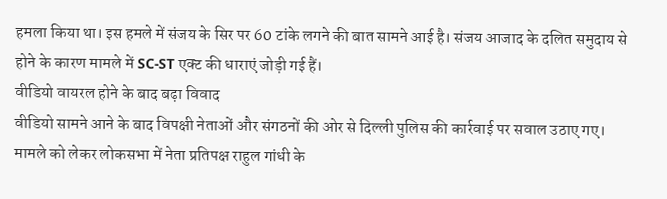हमला किया था। इस हमले में संजय के सिर पर 60 टांके लगने की बात सामने आई है। संजय आजाद के दलित समुदाय से होने के कारण मामले में SC-ST एक्ट की धाराएं जोड़ी गई हैं।
वीडियो वायरल होने के बाद बढ़ा विवाद
वीडियो सामने आने के बाद विपक्षी नेताओं और संगठनों की ओर से दिल्ली पुलिस की कार्रवाई पर सवाल उठाए गए। मामले को लेकर लोकसभा में नेता प्रतिपक्ष राहुल गांधी के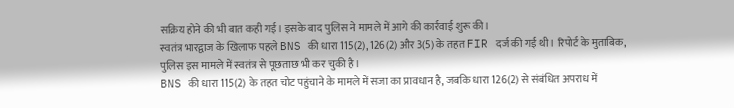सक्रिय होने की भी बात कही गई। इसके बाद पुलिस ने मामले में आगे की कार्रवाई शुरू की।
स्वतंत्र भारद्वाज के खिलाफ पहले BNS की धारा 115(2), 126(2) और 3(5) के तहत FIR दर्ज की गई थी। रिपोर्ट के मुताबिक, पुलिस इस मामले में स्वतंत्र से पूछताछ भी कर चुकी है।
BNS की धारा 115(2) के तहत चोट पहुंचाने के मामले में सजा का प्रावधान है, जबकि धारा 126(2) से संबंधित अपराध में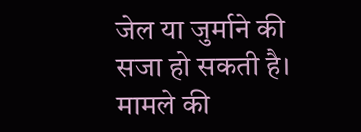जेल या जुर्माने की सजा हो सकती है। मामले की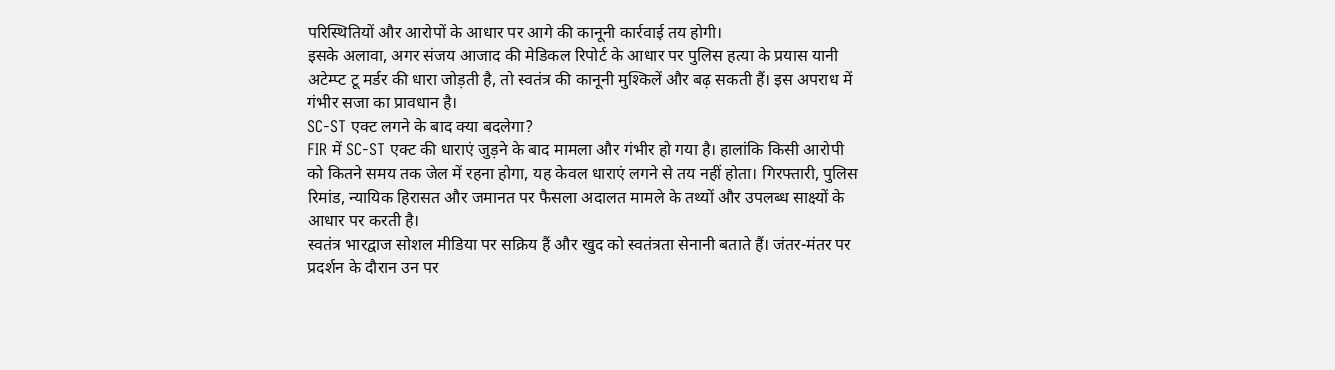परिस्थितियों और आरोपों के आधार पर आगे की कानूनी कार्रवाई तय होगी।
इसके अलावा, अगर संजय आजाद की मेडिकल रिपोर्ट के आधार पर पुलिस हत्या के प्रयास यानी अटेम्प्ट टू मर्डर की धारा जोड़ती है, तो स्वतंत्र की कानूनी मुश्किलें और बढ़ सकती हैं। इस अपराध में गंभीर सजा का प्रावधान है।
SC-ST एक्ट लगने के बाद क्या बदलेगा?
FIR में SC-ST एक्ट की धाराएं जुड़ने के बाद मामला और गंभीर हो गया है। हालांकि किसी आरोपी को कितने समय तक जेल में रहना होगा, यह केवल धाराएं लगने से तय नहीं होता। गिरफ्तारी, पुलिस रिमांड, न्यायिक हिरासत और जमानत पर फैसला अदालत मामले के तथ्यों और उपलब्ध साक्ष्यों के आधार पर करती है।
स्वतंत्र भारद्वाज सोशल मीडिया पर सक्रिय हैं और खुद को स्वतंत्रता सेनानी बताते हैं। जंतर-मंतर पर प्रदर्शन के दौरान उन पर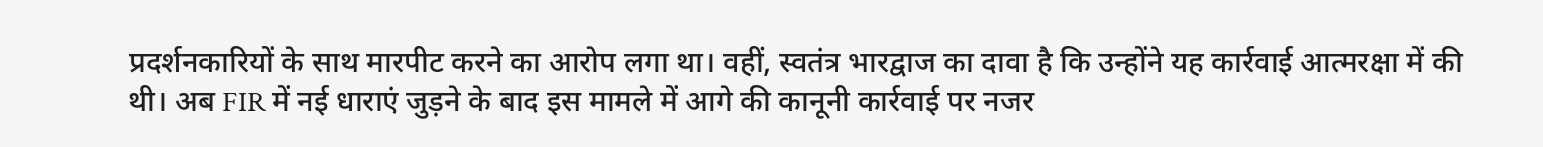प्रदर्शनकारियों के साथ मारपीट करने का आरोप लगा था। वहीं, स्वतंत्र भारद्वाज का दावा है कि उन्होंने यह कार्रवाई आत्मरक्षा में की थी। अब FIR में नई धाराएं जुड़ने के बाद इस मामले में आगे की कानूनी कार्रवाई पर नजर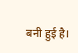बनी हुई है।